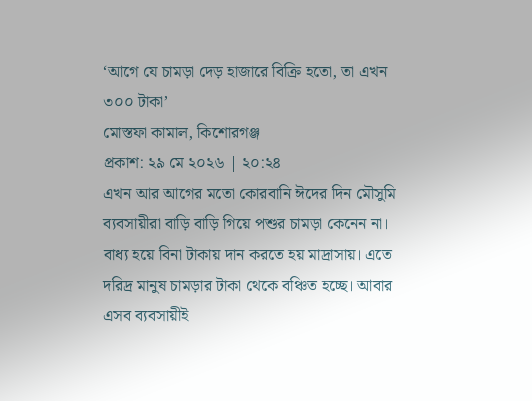‘আগে যে চামড়া দেড় হাজারে বিক্রি হতো, তা এখন ৩০০ টাকা’
মোস্তফা কামাল, কিশোরগঞ্জ
প্রকাশ: ২৯ মে ২০২৬ | ২০:২৪
এখন আর আগের মতো কোরবানি ঈদের দিন মৌসুমি ব্যবসায়ীরা বাড়ি বাড়ি গিয়ে পশুর চামড়া কেনেন না। বাধ্য হয়ে বিনা টাকায় দান করতে হয় মাদ্রাসায়। এতে দরিদ্র মানুষ চামড়ার টাকা থেকে বঞ্চিত হচ্ছে। আবার এসব ব্যবসায়ীই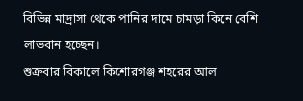বিভিন্ন মাদ্রাসা থেকে পানির দামে চামড়া কিনে বেশি লাভবান হচ্ছেন।
শুক্রবার বিকালে কিশোরগঞ্জ শহরের আল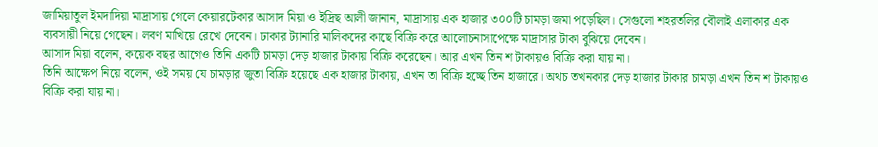জামিয়াতুল ইমদাদিয়া মাদ্রাসায় গেলে কেয়ারটেকার আসাদ মিয়া ও ইদ্রিছ আলী জানান, মাদ্রাসায় এক হাজার ৩০০টি চামড়া জমা পড়েছিল। সেগুলো শহরতলির বৌলাই এলাকার এক ব্যবসায়ী নিয়ে গেছেন। লবণ মাখিয়ে রেখে দেবেন। ঢাকার ট্যানারি মালিকদের কাছে বিক্রি করে আলোচনাসাপেক্ষে মাদ্রাসার টাকা বুঝিয়ে দেবেন।
আসাদ মিয়া বলেন, কয়েক বছর আগেও তিনি একটি চামড়া দেড় হাজার টাকায় বিক্রি করেছেন। আর এখন তিন শ টাকায়ও বিক্রি করা যায় না।
তিনি আক্ষেপ নিয়ে বলেন, ওই সময় যে চামড়ার জুতা বিক্রি হয়েছে এক হাজার টাকায়, এখন তা বিক্রি হচ্ছে তিন হাজারে। অথচ তখনকার দেড় হাজার টাকার চামড়া এখন তিন শ টাকায়ও বিক্রি করা যায় না।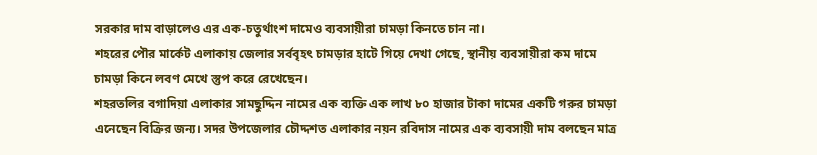সরকার দাম বাড়ালেও এর এক-চতুর্থাংশ দামেও ব্যবসায়ীরা চামড়া কিনতে চান না।
শহরের পৌর মার্কেট এলাকায় জেলার সর্ববৃহৎ চামড়ার হাটে গিয়ে দেখা গেছে, স্থানীয় ব্যবসায়ীরা কম দামে চামড়া কিনে লবণ মেখে স্তুপ করে রেখেছেন।
শহরতলির বগাদিয়া এলাকার সামছুদ্দিন নামের এক ব্যক্তি এক লাখ ৮০ হাজার টাকা দামের একটি গরুর চামড়া এনেছেন বিক্রির জন্য। সদর উপজেলার চৌদ্দশত এলাকার নয়ন রবিদাস নামের এক ব্যবসায়ী দাম বলছেন মাত্র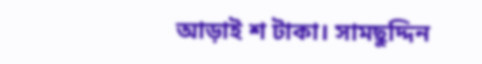আড়াই শ টাকা। সামছুদ্দিন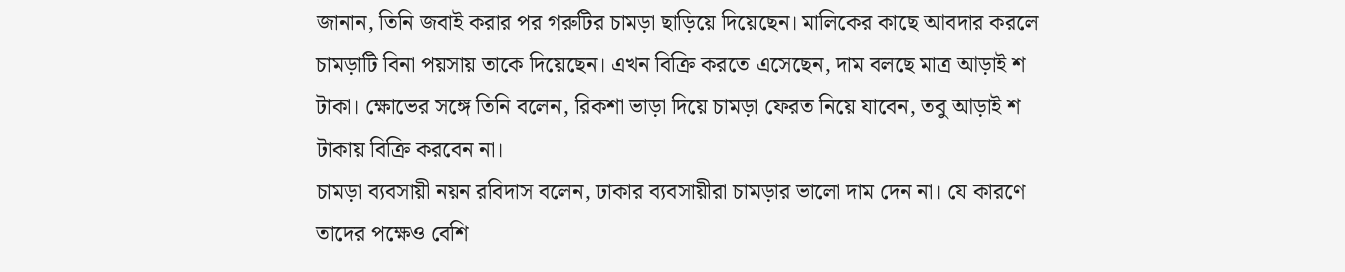জানান, তিনি জবাই করার পর গরুটির চামড়া ছাড়িয়ে দিয়েছেন। মালিকের কাছে আবদার করলে চামড়াটি বিনা পয়সায় তাকে দিয়েছেন। এখন বিক্রি করতে এসেছেন, দাম বলছে মাত্র আড়াই শ টাকা। ক্ষোভের সঙ্গে তিনি বলেন, রিকশা ভাড়া দিয়ে চামড়া ফেরত নিয়ে যাবেন, তবু আড়াই শ টাকায় বিক্রি করবেন না।
চামড়া ব্যবসায়ী নয়ন রবিদাস বলেন, ঢাকার ব্যবসায়ীরা চামড়ার ভালো দাম দেন না। যে কারণে তাদের পক্ষেও বেশি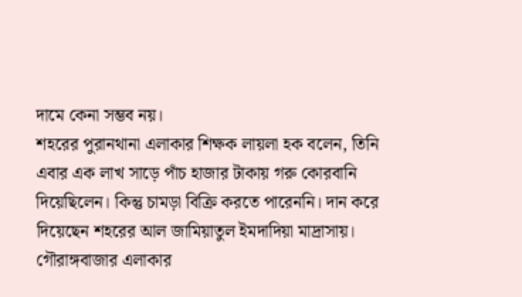দামে কেনা সম্ভব নয়।
শহরের পুরানথানা এলাকার শিক্ষক লায়লা হক বলেন, তিনি এবার এক লাখ সাড়ে পাঁচ হাজার টাকায় গরু কোরবানি দিয়েছিলেন। কিন্তু চামড়া বিক্রি করতে পারেননি। দান করে দিয়েছেন শহরের আল জামিয়াতুল ইমদাদিয়া মাদ্রাসায়।
গৌরাঙ্গবাজার এলাকার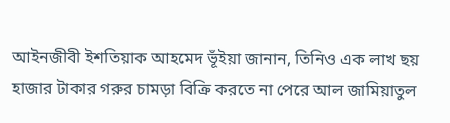আইনজীবী ইশতিয়াক আহমেদ ভূঁইয়া জানান, তিনিও এক লাখ ছয় হাজার টাকার গরুর চামড়া বিক্রি করতে না পেরে আল জামিয়াতুল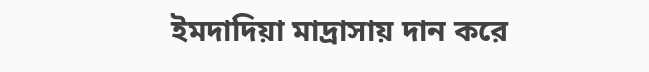ইমদাদিয়া মাদ্রাসায় দান করে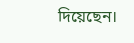দিয়েছেন।